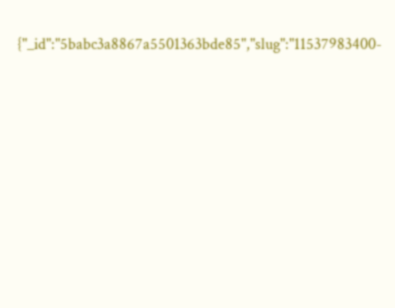{"_id":"5babc3a8867a5501363bde85","slug":"11537983400-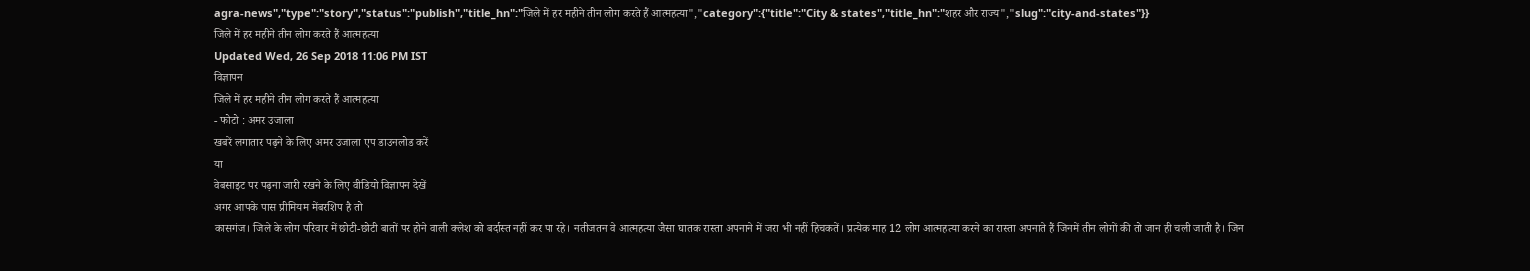agra-news","type":"story","status":"publish","title_hn":"जिले में हर महीने तीन लोग करते हैं आत्महत्या","category":{"title":"City & states","title_hn":"शहर और राज्य","slug":"city-and-states"}}
जिले में हर महीने तीन लोग करते हैं आत्महत्या
Updated Wed, 26 Sep 2018 11:06 PM IST
विज्ञापन
जिले में हर महीने तीन लोग करते हैं आत्महत्या
- फोटो : अमर उजाला
खबरें लगातार पढ़ने के लिए अमर उजाला एप डाउनलोड करें
या
वेबसाइट पर पढ़ना जारी रखने के लिए वीडियो विज्ञापन देखें
अगर आपके पास प्रीमियम मेंबरशिप है तो
कासगंज। जिले के लोग परिवार में छोटी-छोटी बातों पर होने वाली क्लेश को बर्दास्त नहीं कर पा रहे। नतीजतन वे आत्महत्या जैसा घातक रास्ता अपनाने में जरा भी नहीं हिचकतें। प्रत्येक माह 12 लोग आत्महत्या करने का रास्ता अपनाते हैं जिनमें तीन लोगों की तो जान ही चली जाती है। जिन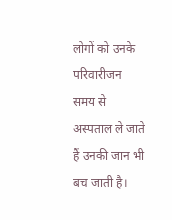लोगों को उनके परिवारीजन समय से अस्पताल ले जाते हैं उनकी जान भी बच जाती है।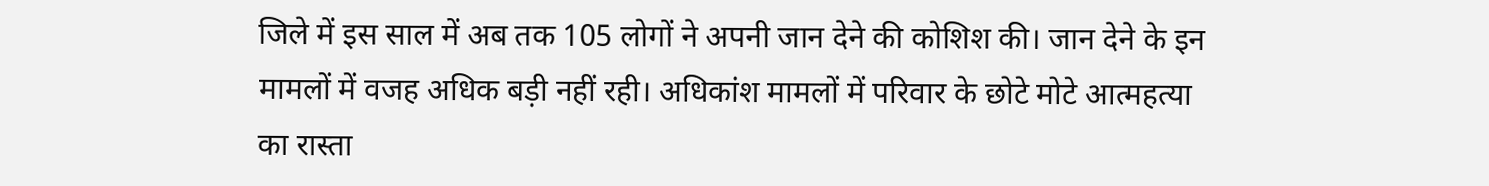जिले में इस साल में अब तक 105 लोगों ने अपनी जान देने की कोशिश की। जान देने के इन मामलों में वजह अधिक बड़ी नहीं रही। अधिकांश मामलों में परिवार के छोटे मोटे आत्महत्या का रास्ता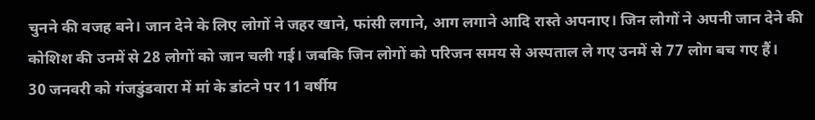चुनने की वजह बने। जान देने के लिए लोगों ने जहर खाने, फांसी लगाने, आग लगाने आदि रास्ते अपनाए। जिन लोगों ने अपनी जान देने की कोशिश की उनमें से 28 लोगों को जान चली गई। जबकि जिन लोगों को परिजन समय से अस्पताल ले गए उनमें से 77 लोग बच गए हैं।
30 जनवरी को गंजडुंडवारा में मां के डांटने पर 11 वर्षीय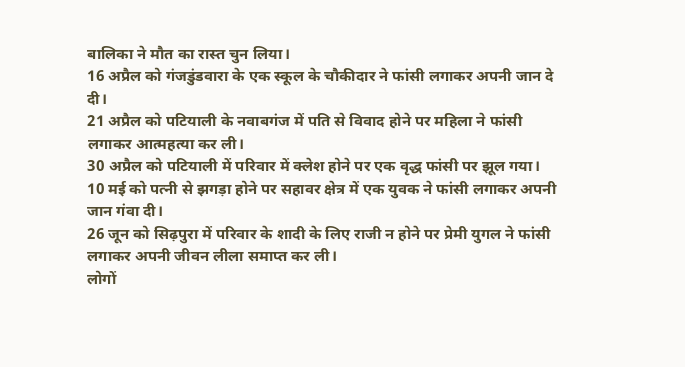बालिका ने मौत का रास्त चुन लिया।
16 अप्रैल को गंजडुंडवारा के एक स्कूल के चौकीदार ने फांसी लगाकर अपनी जान दे दी।
21 अप्रैल को पटियाली के नवाबगंज में पति से विवाद होने पर महिला ने फांसी लगाकर आत्महत्या कर ली।
30 अप्रैल को पटियाली में परिवार में क्लेश होने पर एक वृद्ध फांसी पर झूल गया।
10 मई को पत्नी से झगड़ा होने पर सहावर क्षेत्र में एक युवक ने फांसी लगाकर अपनी जान गंवा दी।
26 जून को सिढ़पुरा में परिवार के शादी के लिए राजी न होने पर प्रेमी युगल ने फांसी लगाकर अपनी जीवन लीला समाप्त कर ली।
लोगों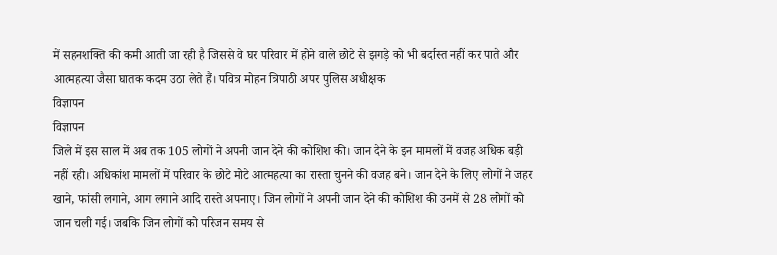में सहनशक्ति की कमी आती जा रही है जिससे वे घर परिवार में होने वाले छोटे से झगड़े को भी बर्दास्त नहीं कर पाते और आत्महत्या जैसा घातक कदम उठा लेते हैं। पवित्र मोहन त्रिपाठी अपर पुलिस अधीक्षक
विज्ञापन
विज्ञापन
जिले में इस साल में अब तक 105 लोगों ने अपनी जान देने की कोशिश की। जान देने के इन मामलों में वजह अधिक बड़ी नहीं रही। अधिकांश मामलों में परिवार के छोटे मोटे आत्महत्या का रास्ता चुनने की वजह बने। जान देने के लिए लोगों ने जहर खाने, फांसी लगाने, आग लगाने आदि रास्ते अपनाए। जिन लोगों ने अपनी जान देने की कोशिश की उनमें से 28 लोगों को जान चली गई। जबकि जिन लोगों को परिजन समय से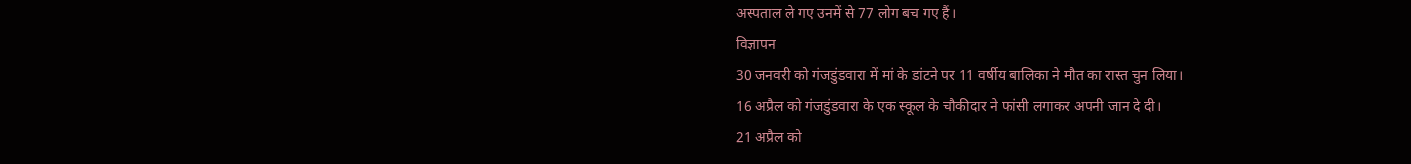अस्पताल ले गए उनमें से 77 लोग बच गए हैं।
विज्ञापन
30 जनवरी को गंजडुंडवारा में मां के डांटने पर 11 वर्षीय बालिका ने मौत का रास्त चुन लिया।
16 अप्रैल को गंजडुंडवारा के एक स्कूल के चौकीदार ने फांसी लगाकर अपनी जान दे दी।
21 अप्रैल को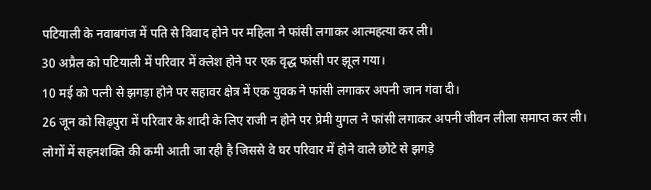पटियाली के नवाबगंज में पति से विवाद होने पर महिला ने फांसी लगाकर आत्महत्या कर ली।
30 अप्रैल को पटियाली में परिवार में क्लेश होने पर एक वृद्ध फांसी पर झूल गया।
10 मई को पत्नी से झगड़ा होने पर सहावर क्षेत्र में एक युवक ने फांसी लगाकर अपनी जान गंवा दी।
26 जून को सिढ़पुरा में परिवार के शादी के लिए राजी न होने पर प्रेमी युगल ने फांसी लगाकर अपनी जीवन लीला समाप्त कर ली।
लोगों में सहनशक्ति की कमी आती जा रही है जिससे वे घर परिवार में होने वाले छोटे से झगड़े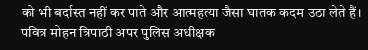को भी बर्दास्त नहीं कर पाते और आत्महत्या जैसा घातक कदम उठा लेते हैं। पवित्र मोहन त्रिपाठी अपर पुलिस अधीक्षक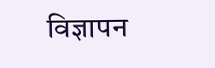विज्ञापन